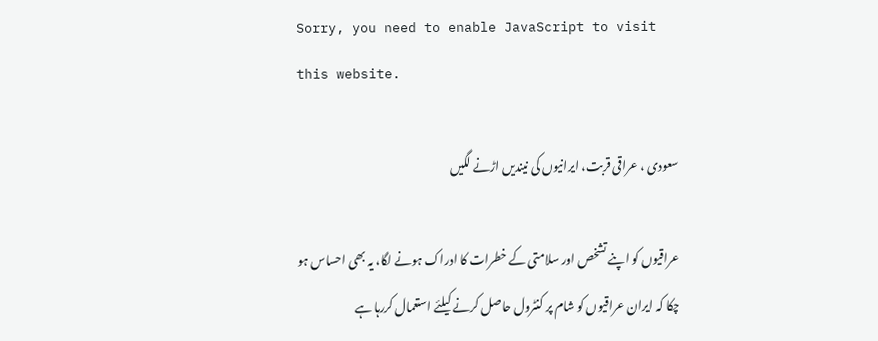Sorry, you need to enable JavaScript to visit this website.

سعودی ، عراقی قربت، ایرانیوں کی نیندیں اڑنے لگیں

عراقیوں کو اپنے تشخص اور سلامتی کے خطرات کا ادراک ہونے لگا، یہ بھی احساس ہو چکا کہ ایران عراقیوں کو شام پر کنٹرول حاصل کرنے کیلئے استعمال کررہا ہے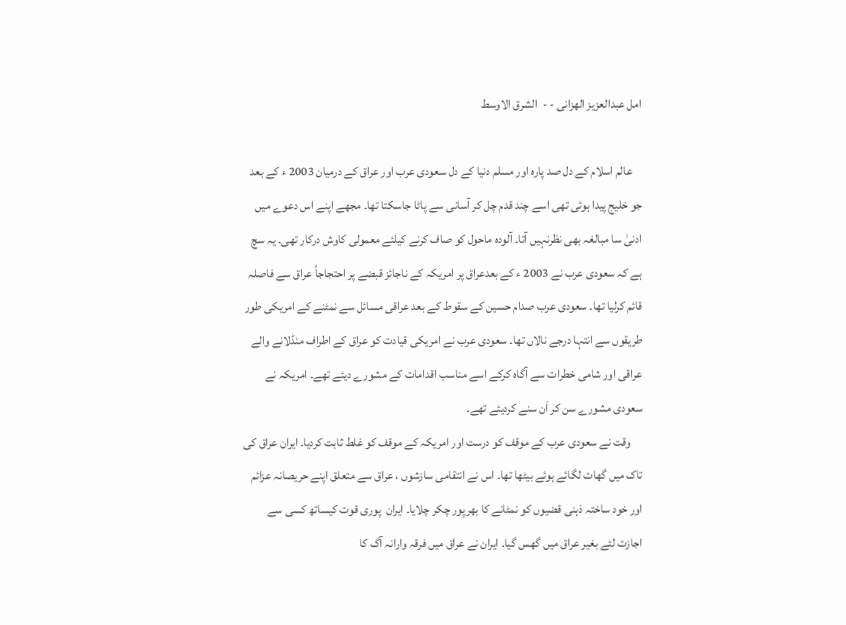امل عبدالعزیز الھزانی - -  الشرق الاوسط

    عالم اسلام کے دل صد پارہ اور مسلم دنیا کے دل سعودی عرب اور عراق کے درمیان 2003 ء کے بعد جو خلیج پیدا ہوئی تھی اسے چند قدم چل کر آسانی سے پاٹا جاسکتا تھا۔ مجھے اپنے اس دعوے میں ادنیٰ سا مبالغہ بھی نظرنہیں آتا۔ آلودہ ماحول کو صاف کرنے کیلئے معمولی کاوش درکار تھی۔ یہ سچ ہے کہ سعودی عرب نے 2003 ء کے بعدعراق پر امریکہ کے ناجائز قبضے پر احتجاجاً عراق سے فاصلہ قائم کرلیا تھا۔ سعودی عرب صدام حسین کے سقوط کے بعد عراقی مسائل سے نمٹنے کے امریکی طور طریقوں سے انتہا درجے نالاں تھا۔ سعودی عرب نے امریکی قیادت کو عراق کے اطراف منڈلانے والے عراقی اور شامی خطرات سے آگاہ کرکے اسے مناسب اقدامات کے مشورے دیئے تھے۔ امریکہ نے سعودی مشورے سن کر اَن سنے کردیئے تھے۔
     وقت نے سعودی عرب کے موقف کو درست اور امریکہ کے موقف کو غلط ثابت کردیا۔ ایران عراق کی تاک میں گھات لگائے ہوئے بیٹھا تھا۔ اس نے انتقامی سازشوں ، عراق سے متعلق اپنے حریصانہ عزائم اور خود ساختہ ذہنی قضیوں کو نمٹانے کا بھرپور چکر چلایا۔ ایران  پوری قوت کیساتھ کسی سے اجازت لئے بغیر عراق میں گھس گیا۔ ایران نے عراق میں فرقہ وارانہ آگ کا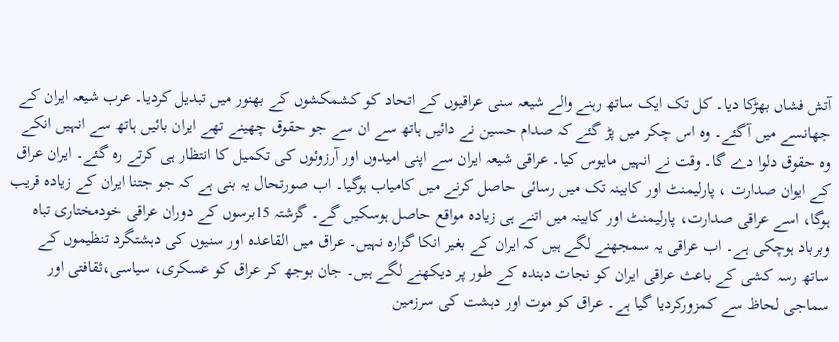آتش فشاں بھڑکا دیا۔ کل تک ایک ساتھ رہنے والے شیعہ سنی عراقیوں کے اتحاد کو کشمکشوں کے بھنور میں تبدیل کردیا۔ عرب شیعہ ایران کے جھانسے میں آگئے۔ وہ اس چکر میں پڑ گئے کہ صدام حسین نے دائیں ہاتھ سے ان سے جو حقوق چھینے تھے ایران بائیں ہاتھ سے انہیں انکے وہ حقوق دلوا دے گا۔ وقت نے انہیں مایوس کیا۔ عراقی شیعہ ایران سے اپنی امیدوں اور آرزوئوں کی تکمیل کا انتظار ہی کرتے رہ گئے۔ ایران عراق کے ایوان صدارت ، پارلیمنٹ اور کابینہ تک میں رسائی حاصل کرنے میں کامیاب ہوگیا۔ اب صورتحال یہ بنی ہے کہ جو جتنا ایران کے زیادہ قریب ہوگا، اسے عراقی صدارت، پارلیمنٹ اور کابینہ میں اتنے ہی زیادہ مواقع حاصل ہوسکیں گے۔ گزشتہ 15برسوں کے دوران عراقی خودمختاری تباہ وبرباد ہوچکی ہے۔ اب عراقی یہ سمجھنے لگے ہیں کہ ایران کے بغیر انکا گزارہ نہیں۔ عراق میں القاعدہ اور سنیوں کی دہشتگرد تنظیموں کے ساتھ رسہ کشی کے باعث عراقی ایران کو نجات دہندہ کے طور پر دیکھنے لگے ہیں۔ جان بوجھ کر عراق کو عسکری، سیاسی،ثقافتی اور سماجی لحاظ سے کمزورکردیا گیا ہے۔ عراق کو موت اور دہشت کی سرزمین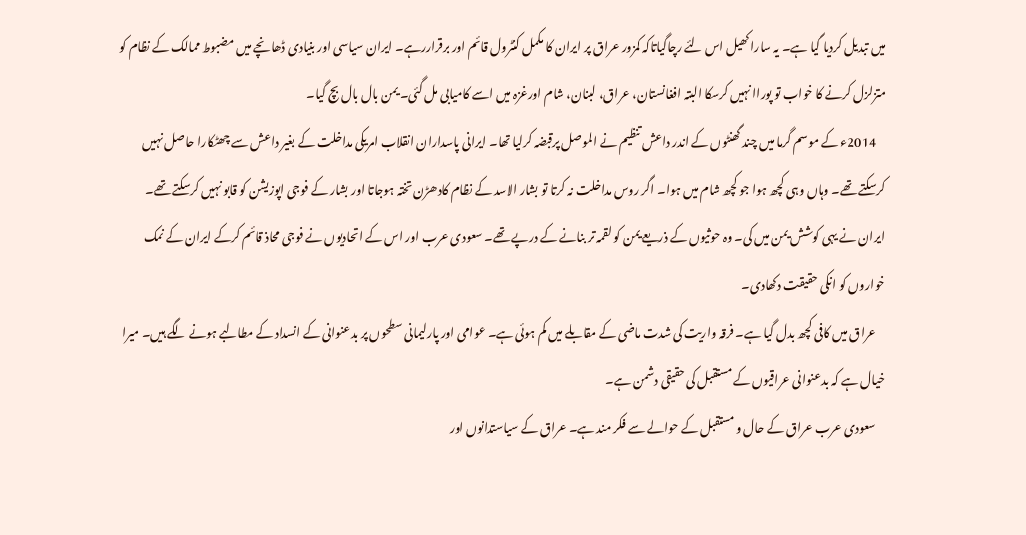میں تبدیل کردیا گیا ہے۔ یہ سارا کھیل اس لئے رچاگیاتاکہ کمزور عراق پر ایران کا مکمل کنٹرول قائم اور برقراررہے۔ ایران سیاسی اور بنیادی ڈھانچے میں مضبوط ممالک کے نظام کو متزلزل کرنے کا خواب تو پوراا نہیں کرسکا البتہ افغانستان، عراق، لبنان، شام اورغزہ میں اسے کامیابی مل گئی۔ یمن بال بال بچ گیا۔
    2014ء کے موسم گرما میں چند گھنٹوں کے اندر داعش تنظیم نے الموصل پرقبضہ کرلیا تھا۔ ایرانی پاسداران انقلاب امریکی مداخلت کے بغیر داعش سے چھٹکارا حاصل نہیں کرسکتے تھے۔ وہاں وہی کچھ ہوا جو کچھ شام میں ہوا۔ اگر روس مداخلت نہ کرتا تو بشار الاسد کے نظام کادھڑن تختہ ہوجاتا اور بشار کے فوجی اپوزیشن کو قابو نہیں کرسکتے تھے۔ ایران نے یہی کوشش یمن میں کی۔ وہ حوثیوں کے ذریعے یمن کو لقمہ تر بنانے کے درپے تھے۔ سعودی عرب اور اس کے اتحادیوں نے فوجی محاذ قائم کرکے ایران کے نمک خواروں کو انکی حقیقت دکھادی۔
    عراق میں کافی کچھ بدل گیا ہے۔ فرقہ واریت کی شدت ماضی کے مقابلے میں کم ہوئی ہے۔ عوامی اور پارلیمانی سطحوں پر بدعنوانی کے انسداد کے مطالبے ہونے لگے ہیں۔ میرا خیال ہے کہ بدعنوانی عراقیوں کے مستقبل کی حقیقی دشمن ہے۔
    سعودی عرب عراق کے حال و مستقبل کے حوالے سے فکر مند ہے۔ عراق کے سیاستدانوں اور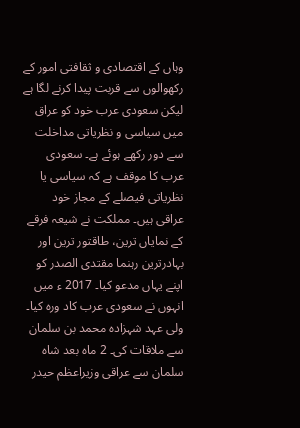وہاں کے اقتصادی و ثقافتی امور کے رکھوالوں سے قربت پیدا کرنے لگا ہے لیکن سعودی عرب خود کو عراق میں سیاسی و نظریاتی مداخلت سے دور رکھے ہوئے ہے۔ سعودی عرب کا موقف ہے کہ سیاسی یا نظریاتی فیصلے کے مجاز خود عراقی ہیں۔ مملکت نے شیعہ فرقے کے نمایاں ترین، طاقتور ترین اور بہادرترین رہنما مقتدی الصدر کو اپنے یہاں مدعو کیا۔ 2017 ء میں انہوں نے سعودی عرب کاد ورہ کیا۔ ولی عہد شہزادہ محمد بن سلمان سے ملاقات کی۔ 2 ماہ بعد شاہ سلمان سے عراقی وزیراعظم حیدر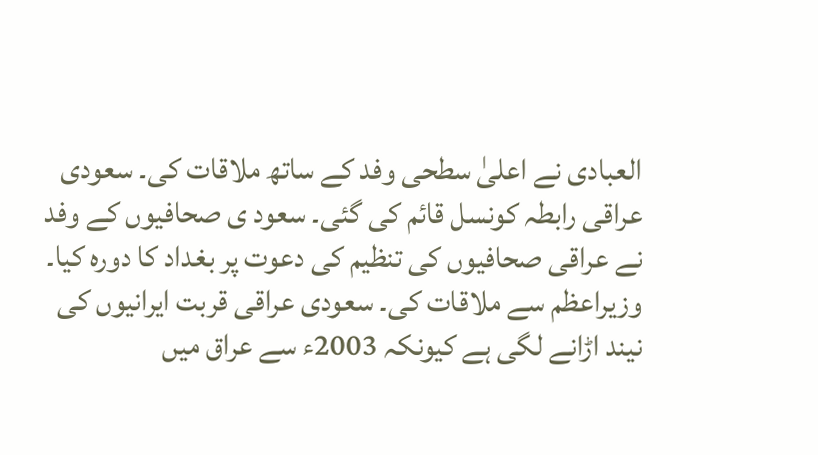العبادی نے اعلیٰ سطحی وفد کے ساتھ ملاقات کی۔ سعودی عراقی رابطہ کونسل قائم کی گئی۔ سعود ی صحافیوں کے وفد نے عراقی صحافیوں کی تنظیم کی دعوت پر بغداد کا دورہ کیا۔ وزیراعظم سے ملاقات کی۔ سعودی عراقی قربت ایرانیوں کی نیند اڑانے لگی ہے کیونکہ 2003ء سے عراق میں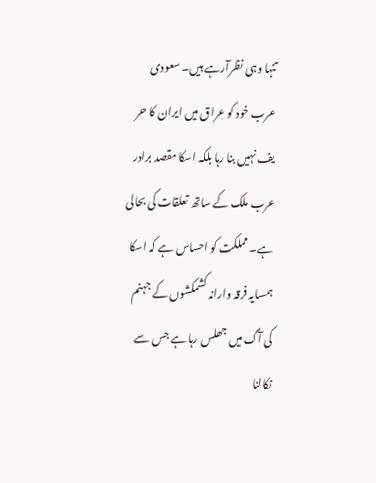تنہا وہی نظرآرہے ہیں۔ سعودی عرب خود کو عراق میں ایران کا حر یف نہیں بنا رہا بلکہ اسکا مقصد برادر عرب ملک کے ساتھ تعلقات کی بحالی ہے۔ مملکت کو احساس ہے کہ اسکا ہمسایہ فرقہ وارانہ کشمکشوں کے جہنم کی آگ میں جھلس رہا ہے جس سے نکالنا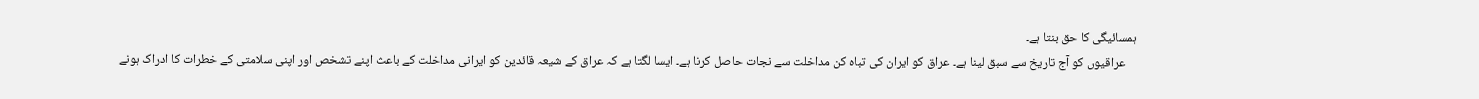ہمسائیگی کا حق بنتا ہے۔
    عراقیوں کو آج تاریخ سے سبق لینا ہے۔ عراق کو ایران کی تباہ کن مداخلت سے نجات حاصل کرنا ہے۔ ایسا لگتا ہے کہ عراق کے شیعہ قائدین کو ایرانی مداخلت کے باعث اپنے تشخص اور اپنی سلامتی کے خطرات کا ادراک ہونے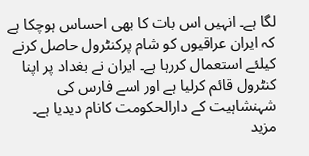لگا ہے۔ انہیں اس بات کا بھی احساس ہوچکا ہے کہ ایران عراقیوں کو شام پرکنٹرول حاصل کرنے کیلئے استعمال کررہا ہے۔ ایران نے بغداد پر اپنا کنٹرول قائم کرلیا ہے اور اسے فارس کی شہنشاہیت کے دارالحکومت کانام دیدیا ہے۔
مزید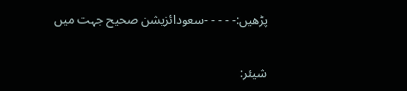پڑھیں:- - - - -سعودائزیشن صحیح جہت میں

شیئر: